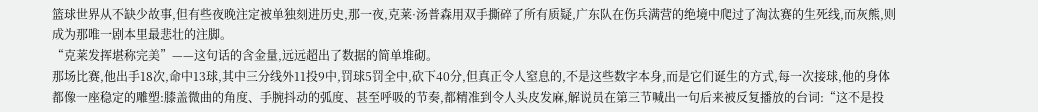篮球世界从不缺少故事,但有些夜晚注定被单独刻进历史,那一夜,克莱·汤普森用双手撕碎了所有质疑,广东队在伤兵满营的绝境中爬过了淘汰赛的生死线,而灰熊,则成为那唯一剧本里最悲壮的注脚。
“克莱发挥堪称完美”——这句话的含金量,远远超出了数据的简单堆砌。
那场比赛,他出手18次,命中13球,其中三分线外11投9中,罚球5罚全中,砍下40分,但真正令人窒息的,不是这些数字本身,而是它们诞生的方式,每一次接球,他的身体都像一座稳定的雕塑:膝盖微曲的角度、手腕抖动的弧度、甚至呼吸的节奏,都精准到令人头皮发麻,解说员在第三节喊出一句后来被反复播放的台词:“这不是投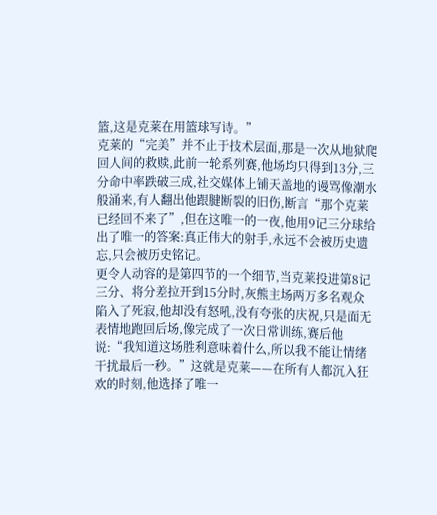篮,这是克莱在用篮球写诗。”
克莱的“完美”并不止于技术层面,那是一次从地狱爬回人间的救赎,此前一轮系列赛,他场均只得到13分,三分命中率跌破三成,社交媒体上铺天盖地的谩骂像潮水般涌来,有人翻出他跟腱断裂的旧伤,断言“那个克莱已经回不来了”,但在这唯一的一夜,他用9记三分球给出了唯一的答案:真正伟大的射手,永远不会被历史遗忘,只会被历史铭记。
更令人动容的是第四节的一个细节,当克莱投进第8记三分、将分差拉开到15分时,灰熊主场两万多名观众陷入了死寂,他却没有怒吼,没有夸张的庆祝,只是面无表情地跑回后场,像完成了一次日常训练,赛后他说:“我知道这场胜利意味着什么,所以我不能让情绪干扰最后一秒。”这就是克莱——在所有人都沉入狂欢的时刻,他选择了唯一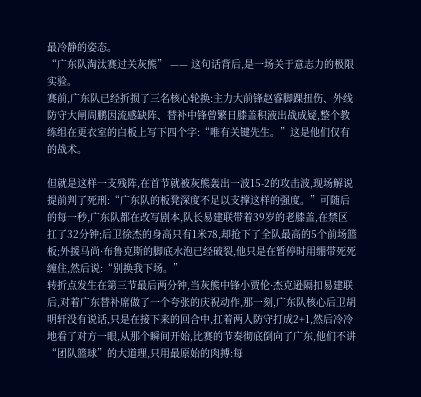最冷静的姿态。
“广东队淘汰赛过关灰熊” —— 这句话背后,是一场关于意志力的极限实验。
赛前,广东队已经折损了三名核心轮换:主力大前锋赵睿脚踝扭伤、外线防守大闸周鹏因流感缺阵、替补中锋曾繁日膝盖积液出战成疑,整个教练组在更衣室的白板上写下四个字:“唯有关键先生。”这是他们仅有的战术。

但就是这样一支残阵,在首节就被灰熊轰出一波15-2的攻击波,现场解说提前判了死刑:“广东队的板凳深度不足以支撑这样的强度。”可随后的每一秒,广东队都在改写剧本,队长易建联带着39岁的老膝盖,在禁区扛了32分钟;后卫徐杰的身高只有1米78,却抢下了全队最高的5个前场篮板;外援马尚·布鲁克斯的脚底水泡已经破裂,他只是在暂停时用绷带死死缠住,然后说:“别换我下场。”
转折点发生在第三节最后两分钟,当灰熊中锋小贾伦·杰克逊隔扣易建联后,对着广东替补席做了一个夸张的庆祝动作,那一刻,广东队核心后卫胡明轩没有说话,只是在接下来的回合中,扛着两人防守打成2+1,然后冷冷地看了对方一眼,从那个瞬间开始,比赛的节奏彻底倒向了广东,他们不讲“团队篮球”的大道理,只用最原始的肉搏:每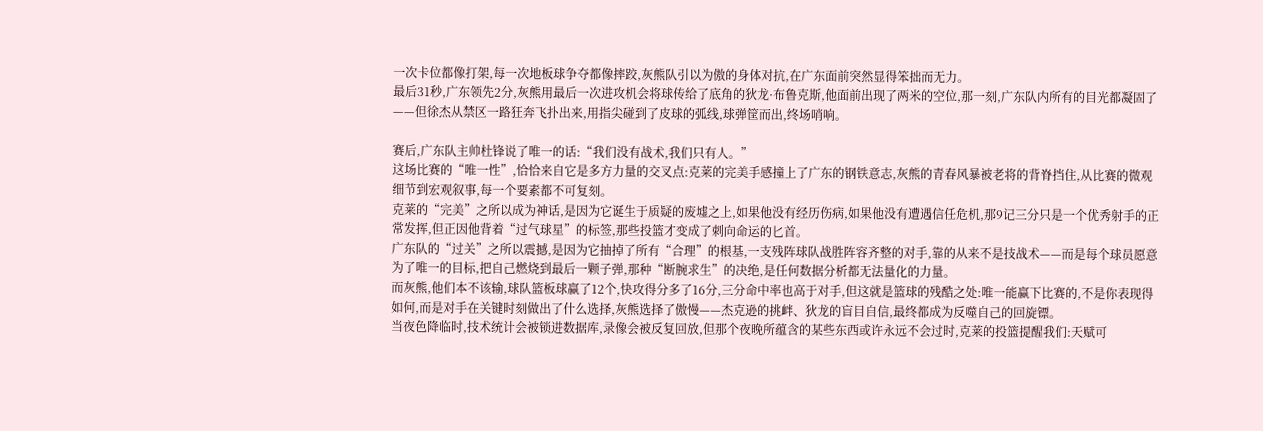一次卡位都像打架,每一次地板球争夺都像摔跤,灰熊队引以为傲的身体对抗,在广东面前突然显得笨拙而无力。
最后31秒,广东领先2分,灰熊用最后一次进攻机会将球传给了底角的狄龙·布鲁克斯,他面前出现了两米的空位,那一刻,广东队内所有的目光都凝固了——但徐杰从禁区一路狂奔飞扑出来,用指尖碰到了皮球的弧线,球弹筐而出,终场哨响。

赛后,广东队主帅杜锋说了唯一的话:“我们没有战术,我们只有人。”
这场比赛的“唯一性”,恰恰来自它是多方力量的交叉点:克莱的完美手感撞上了广东的钢铁意志,灰熊的青春风暴被老将的背脊挡住,从比赛的微观细节到宏观叙事,每一个要素都不可复刻。
克莱的“完美”之所以成为神话,是因为它诞生于质疑的废墟之上,如果他没有经历伤病,如果他没有遭遇信任危机,那9记三分只是一个优秀射手的正常发挥,但正因他背着“过气球星”的标签,那些投篮才变成了刺向命运的匕首。
广东队的“过关”之所以震撼,是因为它抽掉了所有“合理”的根基,一支残阵球队战胜阵容齐整的对手,靠的从来不是技战术——而是每个球员愿意为了唯一的目标,把自己燃烧到最后一颗子弹,那种“断腕求生”的决绝,是任何数据分析都无法量化的力量。
而灰熊,他们本不该输,球队篮板球赢了12个,快攻得分多了16分,三分命中率也高于对手,但这就是篮球的残酷之处:唯一能赢下比赛的,不是你表现得如何,而是对手在关键时刻做出了什么选择,灰熊选择了傲慢——杰克逊的挑衅、狄龙的盲目自信,最终都成为反噬自己的回旋镖。
当夜色降临时,技术统计会被锁进数据库,录像会被反复回放,但那个夜晚所蕴含的某些东西或许永远不会过时,克莱的投篮提醒我们:天赋可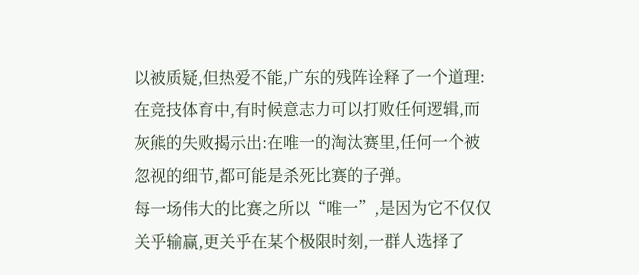以被质疑,但热爱不能,广东的残阵诠释了一个道理:在竞技体育中,有时候意志力可以打败任何逻辑,而灰熊的失败揭示出:在唯一的淘汰赛里,任何一个被忽视的细节,都可能是杀死比赛的子弹。
每一场伟大的比赛之所以“唯一”,是因为它不仅仅关乎输赢,更关乎在某个极限时刻,一群人选择了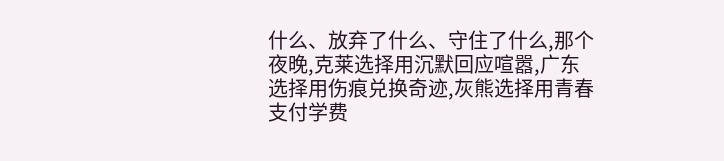什么、放弃了什么、守住了什么,那个夜晚,克莱选择用沉默回应喧嚣,广东选择用伤痕兑换奇迹,灰熊选择用青春支付学费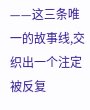——这三条唯一的故事线,交织出一个注定被反复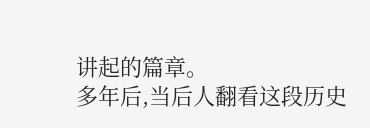讲起的篇章。
多年后,当后人翻看这段历史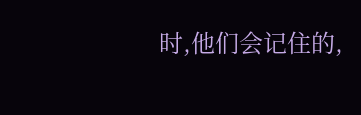时,他们会记住的,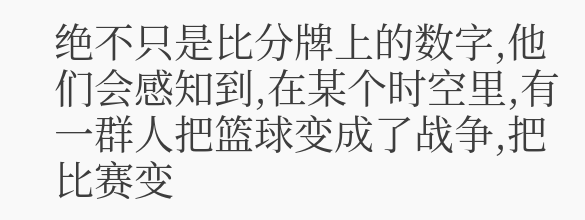绝不只是比分牌上的数字,他们会感知到,在某个时空里,有一群人把篮球变成了战争,把比赛变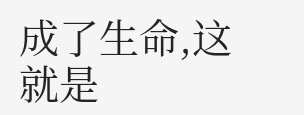成了生命,这就是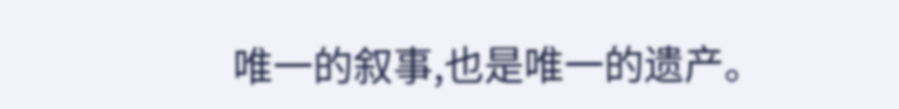唯一的叙事,也是唯一的遗产。